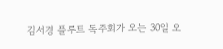김서경 플루트 독주회가 오는 30일 오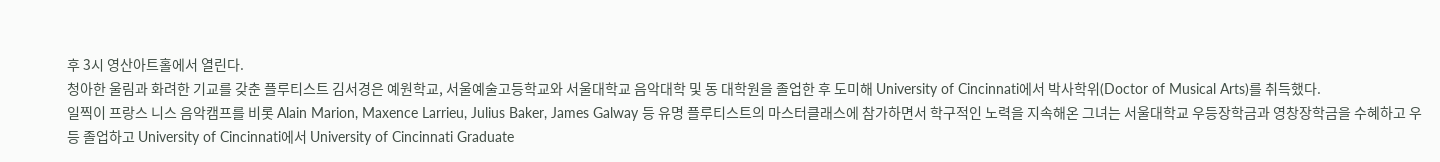후 3시 영산아트홀에서 열린다.
청아한 울림과 화려한 기교를 갖춘 플루티스트 김서경은 예원학교, 서울예술고등학교와 서울대학교 음악대학 및 동 대학원을 졸업한 후 도미해 University of Cincinnati에서 박사학위(Doctor of Musical Arts)를 취득했다.
일찍이 프랑스 니스 음악캠프를 비롯 Alain Marion, Maxence Larrieu, Julius Baker, James Galway 등 유명 플루티스트의 마스터클래스에 참가하면서 학구적인 노력을 지속해온 그녀는 서울대학교 우등장학금과 영창장학금을 수혜하고 우등 졸업하고 University of Cincinnati에서 University of Cincinnati Graduate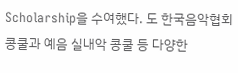Scholarship을 수여했다. 도 한국음악협회 콩쿨과 예음 실내악 콩쿨 등 다양한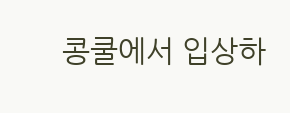콩쿨에서 입상하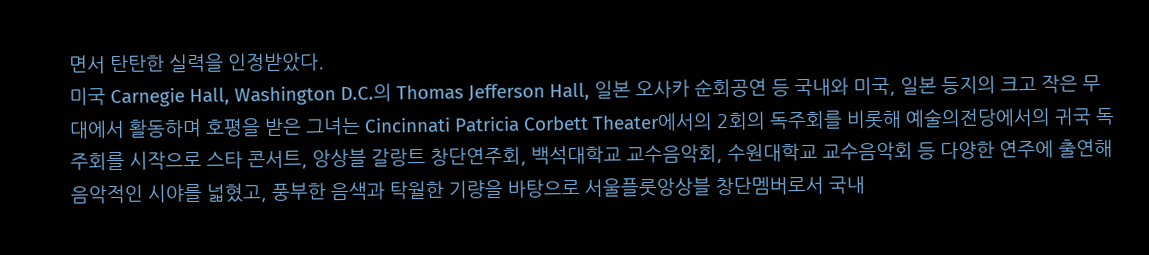면서 탄탄한 실력을 인정받았다.
미국 Carnegie Hall, Washington D.C.의 Thomas Jefferson Hall, 일본 오사카 순회공연 등 국내와 미국, 일본 등지의 크고 작은 무대에서 활동하며 호평을 받은 그녀는 Cincinnati Patricia Corbett Theater에서의 2회의 독주회를 비롯해 예술의전당에서의 귀국 독주회를 시작으로 스타 콘서트, 앙상블 갈랑트 창단연주회, 백석대학교 교수음악회, 수원대학교 교수음악회 등 다양한 연주에 출연해 음악적인 시야를 넓혔고, 풍부한 음색과 탁월한 기량을 바탕으로 서울플룻앙상블 창단멤버로서 국내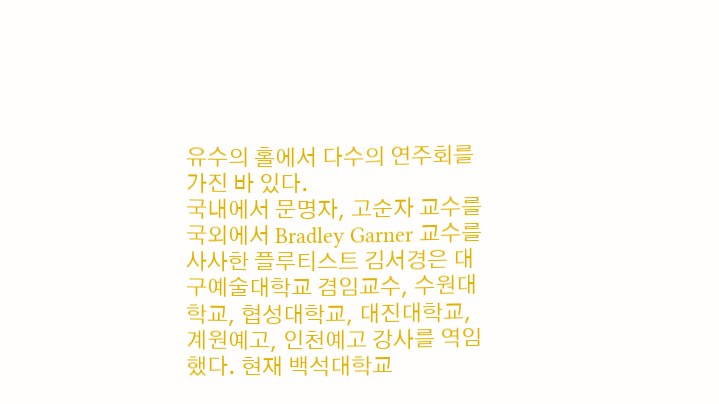유수의 홀에서 다수의 연주회를 가진 바 있다.
국내에서 문명자, 고순자 교수를 국외에서 Bradley Garner 교수를 사사한 플루티스트 김서경은 대구예술대학교 겸임교수, 수원대학교, 협성대학교, 대진대학교, 계원예고, 인천예고 강사를 역임했다. 현재 백석대학교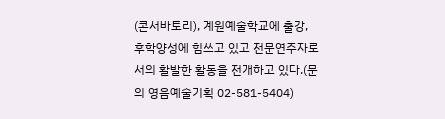(콘서바토리), 계원예술학교에 출강, 후학양성에 힘쓰고 있고 전문연주자로서의 활발한 활동을 전개하고 있다.(문의 영음예술기획 02-581-5404)